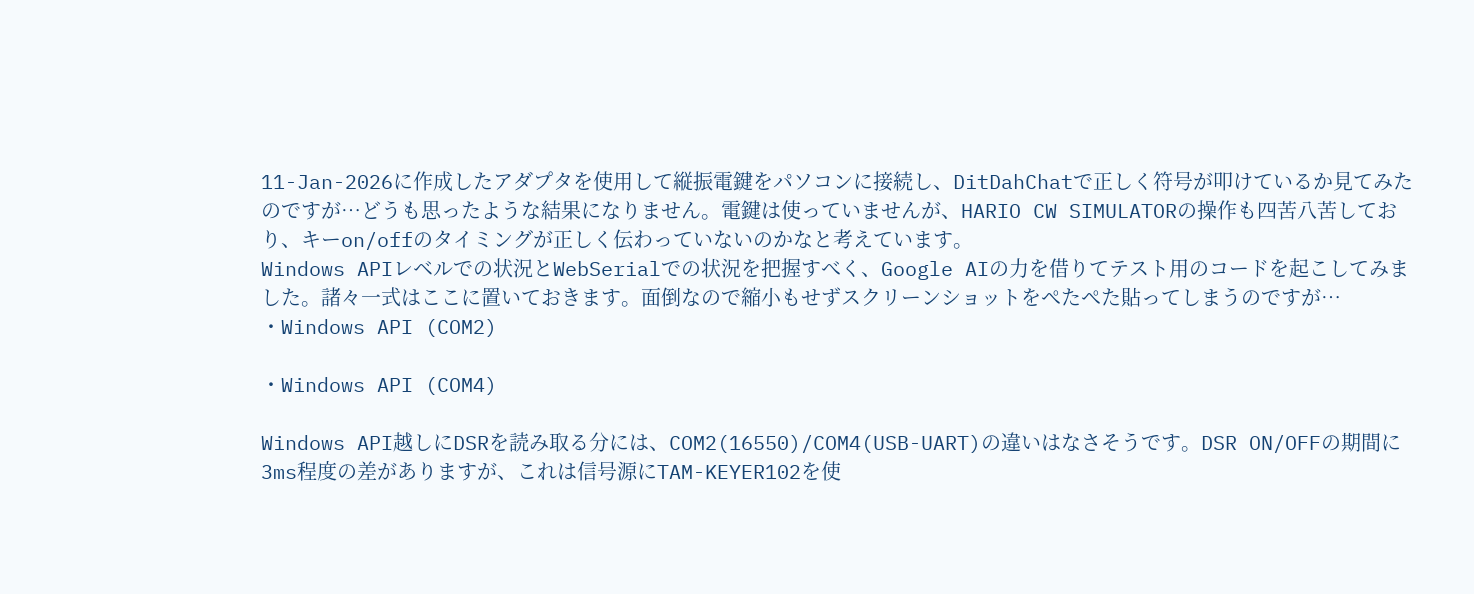11-Jan-2026に作成したアダプタを使用して縦振電鍵をパソコンに接続し、DitDahChatで正しく符号が叩けているか見てみたのですが…どうも思ったような結果になりません。電鍵は使っていませんが、HARIO CW SIMULATORの操作も四苦八苦しており、キーon/offのタイミングが正しく伝わっていないのかなと考えています。
Windows APIレベルでの状況とWebSerialでの状況を把握すべく、Google AIの力を借りてテスト用のコードを起こしてみました。諸々一式はここに置いておきます。面倒なので縮小もせずスクリーンショットをぺたぺた貼ってしまうのですが…
・Windows API (COM2)

・Windows API (COM4)

Windows API越しにDSRを読み取る分には、COM2(16550)/COM4(USB-UART)の違いはなさそうです。DSR ON/OFFの期間に3ms程度の差がありますが、これは信号源にTAM-KEYER102を使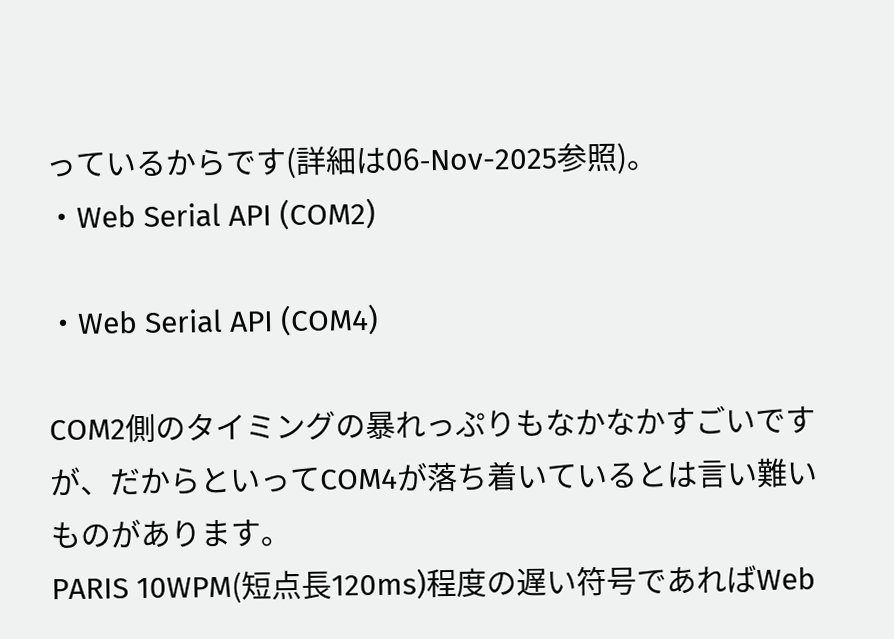っているからです(詳細は06-Nov-2025参照)。
・Web Serial API (COM2)

・Web Serial API (COM4)

COM2側のタイミングの暴れっぷりもなかなかすごいですが、だからといってCOM4が落ち着いているとは言い難いものがあります。
PARIS 10WPM(短点長120ms)程度の遅い符号であればWeb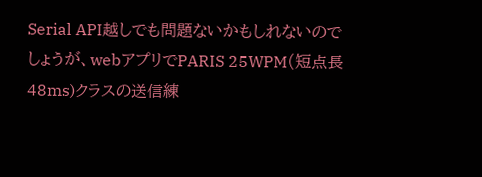Serial API越しでも問題ないかもしれないのでしょうが、webアプリでPARIS 25WPM(短点長48ms)クラスの送信練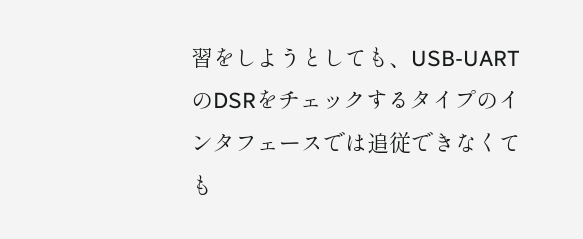習をしようとしても、USB-UARTのDSRをチェックするタイプのインタフェースでは追従できなくても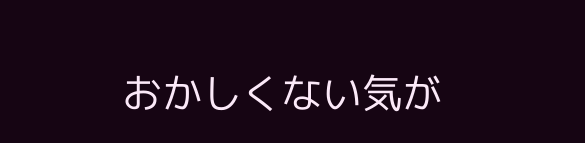おかしくない気が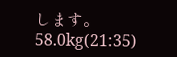します。58.0kg(21:35)